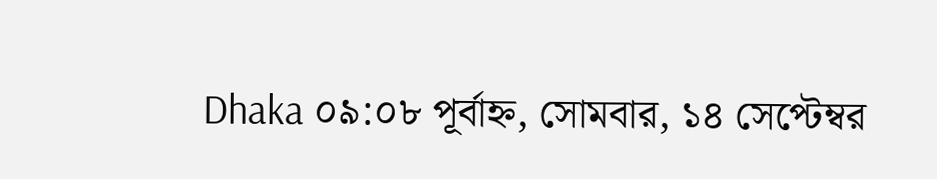Dhaka ০৯:০৮ পূর্বাহ্ন, সোমবার, ১৪ সেপ্টেম্বর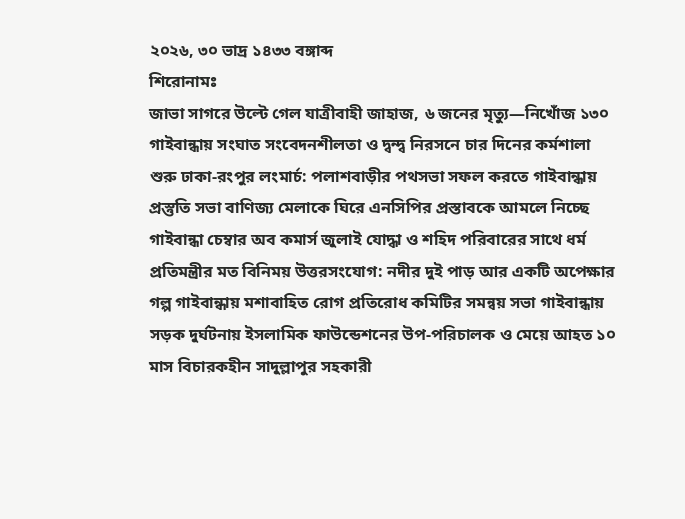২০২৬, ৩০ ভাদ্র ১৪৩৩ বঙ্গাব্দ
শিরোনামঃ
জাভা সাগরে উল্টে গেল যাত্রীবাহী জাহাজ, ৬ জনের মৃত্যু—নিখোঁজ ১৩০ গাইবান্ধায় সংঘাত সংবেদনশীলতা ও দ্বন্দ্ব নিরসনে চার দিনের কর্মশালা শুরু ঢাকা-রংপুর লংমার্চ: পলাশবাড়ীর পথসভা সফল করতে গাইবান্ধায় প্রস্তুতি সভা বাণিজ্য মেলাকে ঘিরে এনসিপির প্রস্তাবকে আমলে নিচ্ছে গাইবান্ধা চেম্বার অব কমার্স জুলাই যোদ্ধা ও শহিদ পরিবারের সাথে ধর্ম প্রতিমন্ত্রীর মত বিনিময় উত্তরসংযোগ: নদীর দুই পাড় আর একটি অপেক্ষার গল্প গাইবান্ধায় মশাবাহিত রোগ প্রতিরোধ কমিটির সমন্বয় সভা গাইবান্ধায় সড়ক দুর্ঘটনায় ইসলামিক ফাউন্ডেশনের উপ-পরিচালক ও মেয়ে আহত ১০ মাস বিচারকহীন সাদুল্লাপুর সহকারী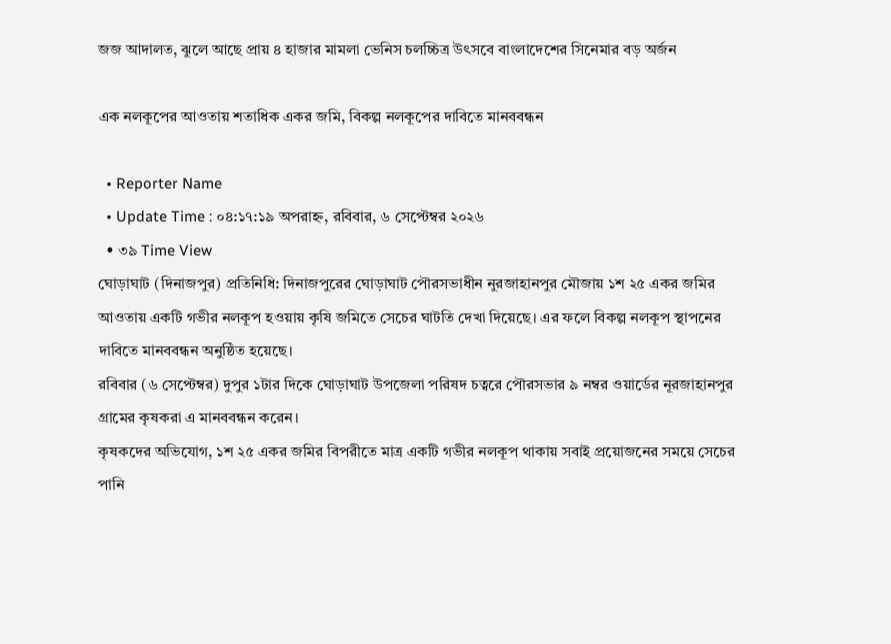জজ আদালত, ঝুলে আছে প্রায় ৪ হাজার মামলা ভেনিস চলচ্চিত্র উৎসবে বাংলাদেশের সিনেমার বড় অর্জন

এক নলকূপের আওতায় শতাধিক একর জমি, বিকল্প নলকূপের দাবিতে মানববন্ধন

  • Reporter Name
  • Update Time : ০৪:১৭:১৯ অপরাহ্ন, রবিবার, ৬ সেপ্টেম্বর ২০২৬
  • ৩৯ Time View
ঘোড়াঘাট (দিনাজপুর) প্রতিনিধি: দিনাজপুরের ঘোড়াঘাট পৌরসভাধীন নুরজাহানপুর মৌজায় ১শ ২৫ একর জমির আওতায় একটি গভীর নলকূপ হওয়ায় কৃষি জমিতে সেচের ঘাটতি দেখা দিয়েছে। এর ফলে বিকল্প নলকূপ স্থাপনের দাবিতে মানববন্ধন অনুষ্ঠিত হয়েছে।
রবিবার (৬ সেপ্টেম্বর) দুপুর ১টার দিকে ঘোড়াঘাট উপজেলা পরিষদ চত্বরে পৌরসভার ৯ নম্বর ওয়ার্ডের নূরজাহানপুর গ্রামের কৃষকরা এ মানববন্ধন করেন।
কৃষকদের অভিযোগ, ১শ ২৫ একর জমির বিপরীতে মাত্র একটি গভীর নলকূপ থাকায় সবাই প্রয়োজনের সময়ে সেচের পানি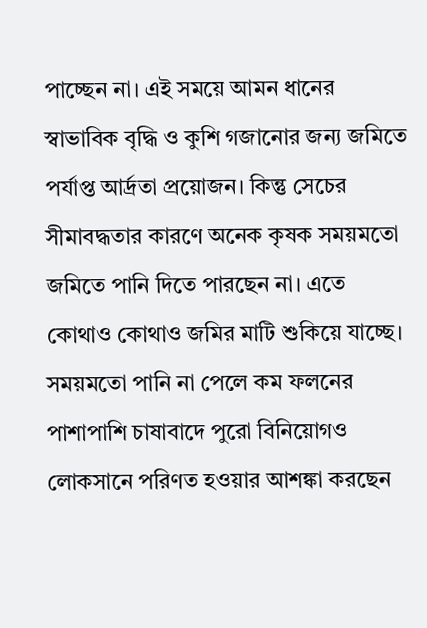পাচ্ছেন না। এই সময়ে আমন ধানের স্বাভাবিক বৃদ্ধি ও কুশি গজানোর জন্য জমিতে পর্যাপ্ত আর্দ্রতা প্রয়োজন। কিন্তু সেচের সীমাবদ্ধতার কারণে অনেক কৃষক সময়মতো জমিতে পানি দিতে পারছেন না। এতে কোথাও কোথাও জমির মাটি শুকিয়ে যাচ্ছে। সময়মতো পানি না পেলে কম ফলনের পাশাপাশি চাষাবাদে পুরো বিনিয়োগও লোকসানে পরিণত হওয়ার আশঙ্কা করছেন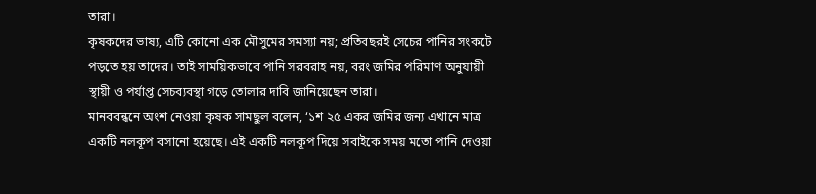তারা।
কৃষকদের ভাষ্য, এটি কোনো এক মৌসুমের সমস্যা নয়; প্রতিবছরই সেচের পানির সংকটে পড়তে হয় তাদের। তাই সাময়িকভাবে পানি সরবরাহ নয়, বরং জমির পরিমাণ অনুযায়ী স্থায়ী ও পর্যাপ্ত সেচব্যবস্থা গড়ে তোলার দাবি জানিয়েছেন তারা।
মানববন্ধনে অংশ নেওয়া কৃষক সামছুল বলেন, ‘১শ ২৫ একর জমির জন্য এখানে মাত্র একটি নলকূপ বসানো হয়েছে। এই একটি নলকূপ দিয়ে সবাইকে সময় মতো পানি দেওয়া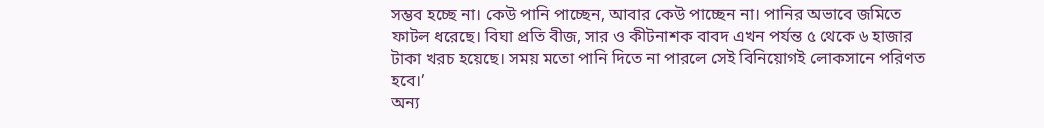সম্ভব হচ্ছে না। কেউ পানি পাচ্ছেন, আবার কেউ পাচ্ছেন না। পানির অভাবে জমিতে ফাটল ধরেছে। বিঘা প্রতি বীজ, সার ও কীটনাশক বাবদ এখন পর্যন্ত ৫ থেকে ৬ হাজার টাকা খরচ হয়েছে। সময় মতো পানি দিতে না পারলে সেই বিনিয়োগই লোকসানে পরিণত হবে।’
অন্য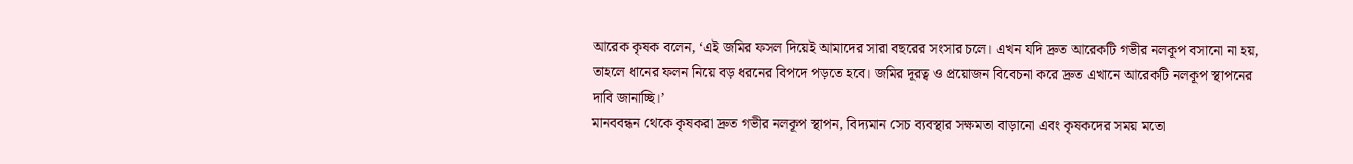আরেক কৃষক বলেন, ‘এই জমির ফসল দিয়েই আমাদের সারা বছরের সংসার চলে। এখন যদি দ্রুত আরেকটি গভীর নলকূপ বসানো না হয়, তাহলে ধানের ফলন নিয়ে বড় ধরনের বিপদে পড়তে হবে। জমির দূরত্ব ও প্রয়োজন বিবেচনা করে দ্রুত এখানে আরেকটি নলকূপ স্থাপনের দাবি জানাচ্ছি।’
মানববন্ধন থেকে কৃষকরা দ্রুত গভীর নলকূপ স্থাপন, বিদ্যমান সেচ ব্যবস্থার সক্ষমতা বাড়ানো এবং কৃষকদের সময় মতো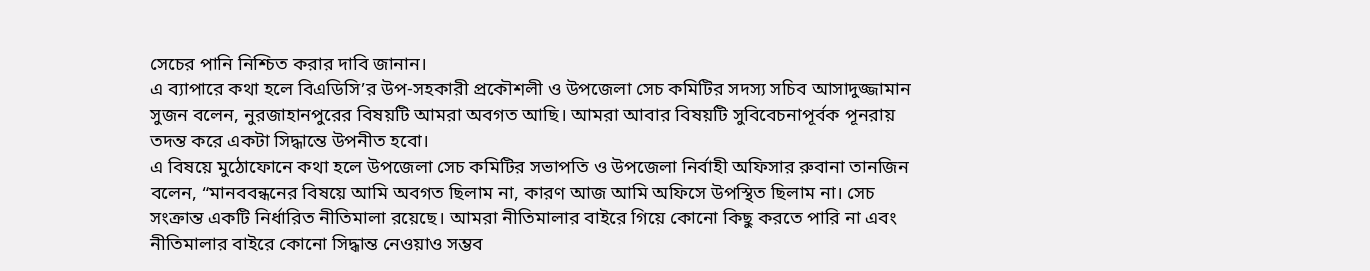সেচের পানি নিশ্চিত করার দাবি জানান।
এ ব্যাপারে কথা হলে বিএডিসি’র উপ-সহকারী প্রকৌশলী ও উপজেলা সেচ কমিটির সদস্য সচিব আসাদুজ্জামান সুজন বলেন, নুরজাহানপুরের বিষয়টি আমরা অবগত আছি। আমরা আবার বিষয়টি সুবিবেচনাপূর্বক পূনরায় তদন্ত করে একটা সিদ্ধান্তে উপনীত হবো।
এ বিষয়ে মুঠোফোনে কথা হলে উপজেলা সেচ কমিটির সভাপতি ও উপজেলা নির্বাহী অফিসার রুবানা তানজিন বলেন, “মানববন্ধনের বিষয়ে আমি অবগত ছিলাম না, কারণ আজ আমি অফিসে উপস্থিত ছিলাম না। সেচ সংক্রান্ত একটি নির্ধারিত নীতিমালা রয়েছে। আমরা নীতিমালার বাইরে গিয়ে কোনো কিছু করতে পারি না এবং নীতিমালার বাইরে কোনো সিদ্ধান্ত নেওয়াও সম্ভব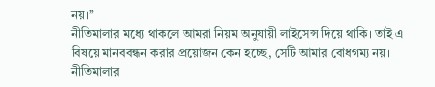নয়।’’
নীতিমালার মধ্যে থাকলে আমরা নিয়ম অনুযায়ী লাইসেন্স দিয়ে থাকি। তাই এ বিষয়ে মানববন্ধন করার প্রয়োজন কেন হচ্ছে, সেটি আমার বোধগম্য নয়। নীতিমালার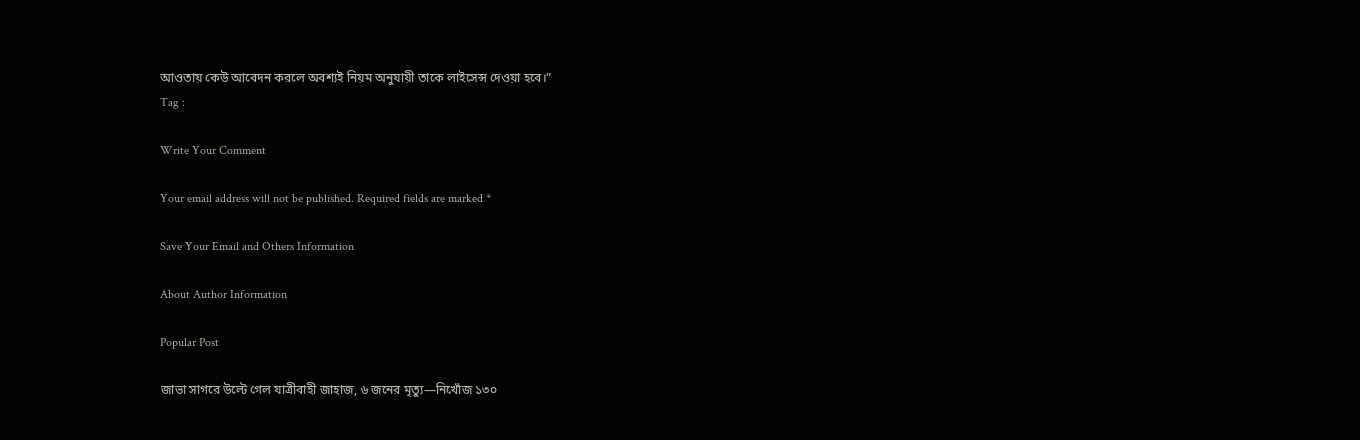আওতায় কেউ আবেদন করলে অবশ্যই নিয়ম অনুযায়ী তাকে লাইসেন্স দেওয়া হবে।”
Tag :

Write Your Comment

Your email address will not be published. Required fields are marked *

Save Your Email and Others Information

About Author Information

Popular Post

জাভা সাগরে উল্টে গেল যাত্রীবাহী জাহাজ, ৬ জনের মৃত্যু—নিখোঁজ ১৩০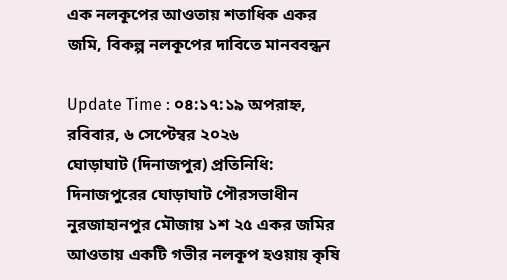এক নলকূপের আওতায় শতাধিক একর জমি, বিকল্প নলকূপের দাবিতে মানববন্ধন

Update Time : ০৪:১৭:১৯ অপরাহ্ন, রবিবার, ৬ সেপ্টেম্বর ২০২৬
ঘোড়াঘাট (দিনাজপুর) প্রতিনিধি: দিনাজপুরের ঘোড়াঘাট পৌরসভাধীন নুরজাহানপুর মৌজায় ১শ ২৫ একর জমির আওতায় একটি গভীর নলকূপ হওয়ায় কৃষি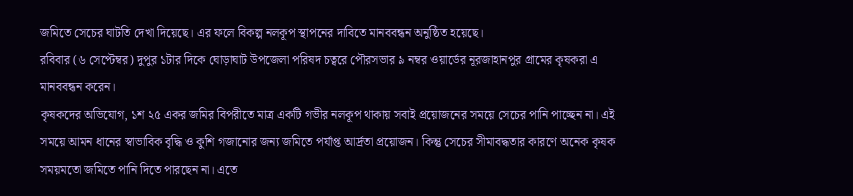জমিতে সেচের ঘাটতি দেখা দিয়েছে। এর ফলে বিকল্প নলকূপ স্থাপনের দাবিতে মানববন্ধন অনুষ্ঠিত হয়েছে।
রবিবার (৬ সেপ্টেম্বর) দুপুর ১টার দিকে ঘোড়াঘাট উপজেলা পরিষদ চত্বরে পৌরসভার ৯ নম্বর ওয়ার্ডের নূরজাহানপুর গ্রামের কৃষকরা এ মানববন্ধন করেন।
কৃষকদের অভিযোগ, ১শ ২৫ একর জমির বিপরীতে মাত্র একটি গভীর নলকূপ থাকায় সবাই প্রয়োজনের সময়ে সেচের পানি পাচ্ছেন না। এই সময়ে আমন ধানের স্বাভাবিক বৃদ্ধি ও কুশি গজানোর জন্য জমিতে পর্যাপ্ত আর্দ্রতা প্রয়োজন। কিন্তু সেচের সীমাবদ্ধতার কারণে অনেক কৃষক সময়মতো জমিতে পানি দিতে পারছেন না। এতে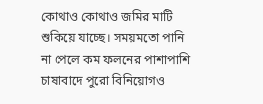কোথাও কোথাও জমির মাটি শুকিয়ে যাচ্ছে। সময়মতো পানি না পেলে কম ফলনের পাশাপাশি চাষাবাদে পুরো বিনিয়োগও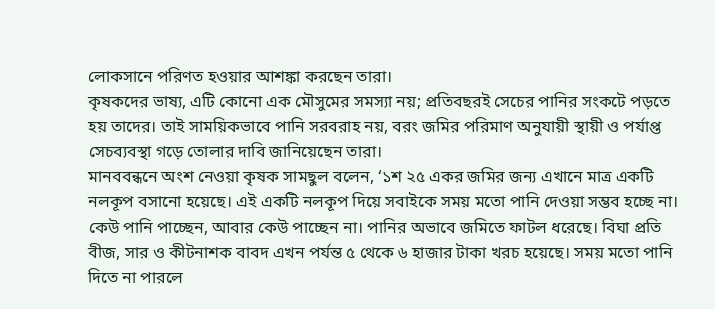লোকসানে পরিণত হওয়ার আশঙ্কা করছেন তারা।
কৃষকদের ভাষ্য, এটি কোনো এক মৌসুমের সমস্যা নয়; প্রতিবছরই সেচের পানির সংকটে পড়তে হয় তাদের। তাই সাময়িকভাবে পানি সরবরাহ নয়, বরং জমির পরিমাণ অনুযায়ী স্থায়ী ও পর্যাপ্ত সেচব্যবস্থা গড়ে তোলার দাবি জানিয়েছেন তারা।
মানববন্ধনে অংশ নেওয়া কৃষক সামছুল বলেন, ‘১শ ২৫ একর জমির জন্য এখানে মাত্র একটি নলকূপ বসানো হয়েছে। এই একটি নলকূপ দিয়ে সবাইকে সময় মতো পানি দেওয়া সম্ভব হচ্ছে না। কেউ পানি পাচ্ছেন, আবার কেউ পাচ্ছেন না। পানির অভাবে জমিতে ফাটল ধরেছে। বিঘা প্রতি বীজ, সার ও কীটনাশক বাবদ এখন পর্যন্ত ৫ থেকে ৬ হাজার টাকা খরচ হয়েছে। সময় মতো পানি দিতে না পারলে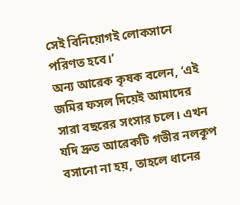সেই বিনিয়োগই লোকসানে পরিণত হবে।’
অন্য আরেক কৃষক বলেন, ‘এই জমির ফসল দিয়েই আমাদের সারা বছরের সংসার চলে। এখন যদি দ্রুত আরেকটি গভীর নলকূপ বসানো না হয়, তাহলে ধানের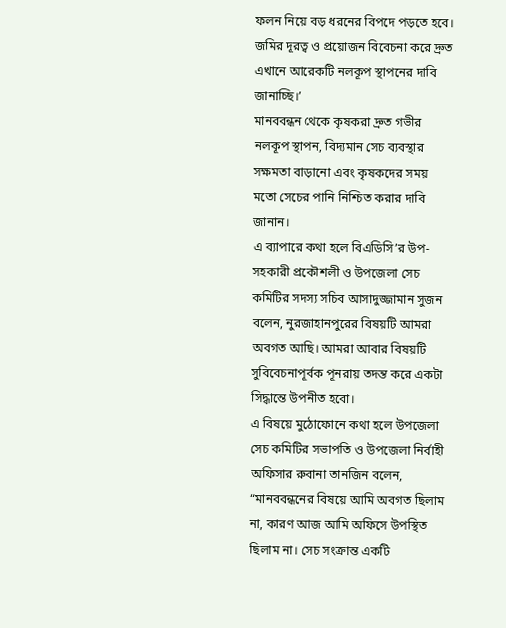ফলন নিয়ে বড় ধরনের বিপদে পড়তে হবে। জমির দূরত্ব ও প্রয়োজন বিবেচনা করে দ্রুত এখানে আরেকটি নলকূপ স্থাপনের দাবি জানাচ্ছি।’
মানববন্ধন থেকে কৃষকরা দ্রুত গভীর নলকূপ স্থাপন, বিদ্যমান সেচ ব্যবস্থার সক্ষমতা বাড়ানো এবং কৃষকদের সময় মতো সেচের পানি নিশ্চিত করার দাবি জানান।
এ ব্যাপারে কথা হলে বিএডিসি’র উপ-সহকারী প্রকৌশলী ও উপজেলা সেচ কমিটির সদস্য সচিব আসাদুজ্জামান সুজন বলেন, নুরজাহানপুরের বিষয়টি আমরা অবগত আছি। আমরা আবার বিষয়টি সুবিবেচনাপূর্বক পূনরায় তদন্ত করে একটা সিদ্ধান্তে উপনীত হবো।
এ বিষয়ে মুঠোফোনে কথা হলে উপজেলা সেচ কমিটির সভাপতি ও উপজেলা নির্বাহী অফিসার রুবানা তানজিন বলেন, “মানববন্ধনের বিষয়ে আমি অবগত ছিলাম না, কারণ আজ আমি অফিসে উপস্থিত ছিলাম না। সেচ সংক্রান্ত একটি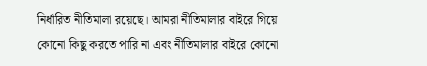নির্ধারিত নীতিমালা রয়েছে। আমরা নীতিমালার বাইরে গিয়ে কোনো কিছু করতে পারি না এবং নীতিমালার বাইরে কোনো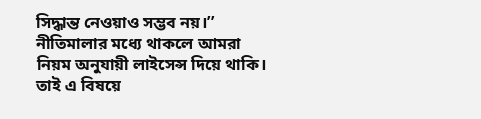সিদ্ধান্ত নেওয়াও সম্ভব নয়।’’
নীতিমালার মধ্যে থাকলে আমরা নিয়ম অনুযায়ী লাইসেন্স দিয়ে থাকি। তাই এ বিষয়ে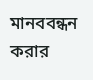মানববন্ধন করার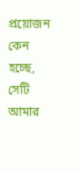প্রয়োজন কেন হচ্ছে, সেটি আমার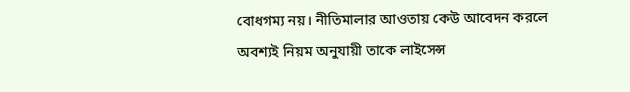বোধগম্য নয়। নীতিমালার আওতায় কেউ আবেদন করলে অবশ্যই নিয়ম অনুযায়ী তাকে লাইসেন্স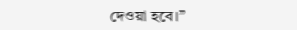দেওয়া হবে।”